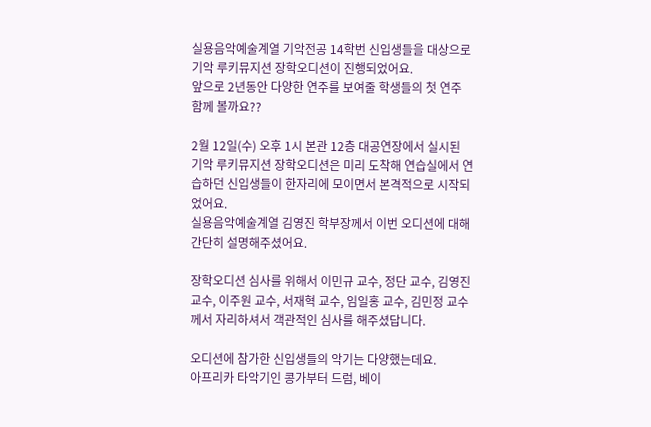실용음악예술계열 기악전공 14학번 신입생들을 대상으로 기악 루키뮤지션 장학오디션이 진행되었어요.
앞으로 2년동안 다양한 연주를 보여줄 학생들의 첫 연주 함께 볼까요??

2월 12일(수) 오후 1시 본관 12층 대공연장에서 실시된 기악 루키뮤지션 장학오디션은 미리 도착해 연습실에서 연습하던 신입생들이 한자리에 모이면서 본격적으로 시작되었어요.
실용음악예술계열 김영진 학부장께서 이번 오디션에 대해 간단히 설명해주셨어요.

장학오디션 심사를 위해서 이민규 교수, 정단 교수, 김영진 교수, 이주원 교수, 서재혁 교수, 임일홍 교수, 김민정 교수께서 자리하셔서 객관적인 심사를 해주셨답니다.

오디션에 참가한 신입생들의 악기는 다양했는데요.
아프리카 타악기인 콩가부터 드럼, 베이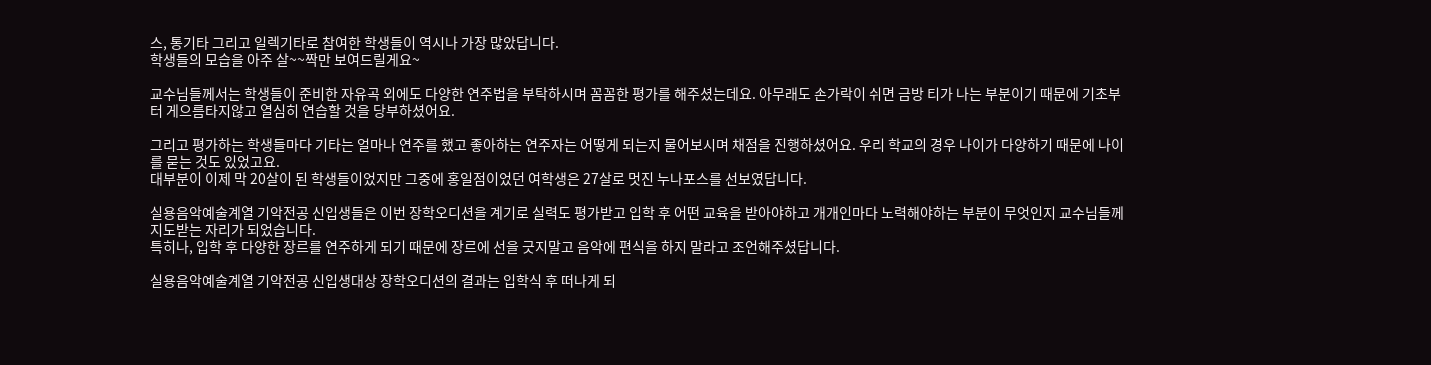스, 통기타 그리고 일렉기타로 참여한 학생들이 역시나 가장 많았답니다.
학생들의 모습을 아주 살~~짝만 보여드릴게요~

교수님들께서는 학생들이 준비한 자유곡 외에도 다양한 연주법을 부탁하시며 꼼꼼한 평가를 해주셨는데요. 아무래도 손가락이 쉬면 금방 티가 나는 부분이기 때문에 기초부터 게으름타지않고 열심히 연습할 것을 당부하셨어요.

그리고 평가하는 학생들마다 기타는 얼마나 연주를 했고 좋아하는 연주자는 어떻게 되는지 물어보시며 채점을 진행하셨어요. 우리 학교의 경우 나이가 다양하기 때문에 나이를 묻는 것도 있었고요.
대부분이 이제 막 20살이 된 학생들이었지만 그중에 홍일점이었던 여학생은 27살로 멋진 누나포스를 선보였답니다.

실용음악예술계열 기악전공 신입생들은 이번 장학오디션을 계기로 실력도 평가받고 입학 후 어떤 교육을 받아야하고 개개인마다 노력해야하는 부분이 무엇인지 교수님들께 지도받는 자리가 되었습니다.
특히나, 입학 후 다양한 장르를 연주하게 되기 때문에 장르에 선을 긋지말고 음악에 편식을 하지 말라고 조언해주셨답니다.

실용음악예술계열 기악전공 신입생대상 장학오디션의 결과는 입학식 후 떠나게 되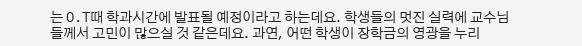는 O.T때 학과시간에 발표될 예정이라고 하는데요. 학생들의 멋진 실력에 교수님들께서 고민이 많으실 것 같은데요. 과연, 어떤 학생이 장학금의 영광을 누리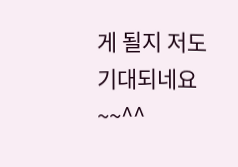게 될지 저도 기대되네요~~^^